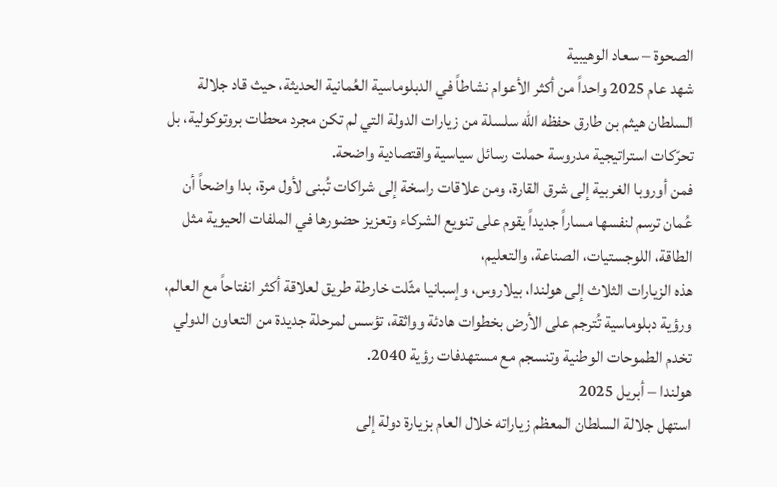الصحوة – سعاد الوهيبية
شهد عام 2025 واحداً من أكثر الأعوام نشاطاً في الدبلوماسية العُمانية الحديثة، حيث قاد جلالة السلطان هيثم بن طارق حفظه الله سلسلة من زيارات الدولة التي لم تكن مجرد محطات بروتوكولية، بل تحرّكات استراتيجية مدروسة حملت رسائل سياسية واقتصادية واضحة.
فمن أوروبا الغربية إلى شرق القارة، ومن علاقات راسخة إلى شراكات تُبنى لأول مرة، بدا واضحاً أن عُمان ترسم لنفسها مساراً جديداً يقوم على تنويع الشركاء وتعزيز حضورها في الملفات الحيوية مثل الطاقة، اللوجستيات، الصناعة، والتعليم،
هذه الزيارات الثلاث إلى هولندا، بيلاروس، وإسبانيا مثّلت خارطة طريق لعلاقة أكثر انفتاحاً مع العالم، ورؤية دبلوماسية تُترجم على الأرض بخطوات هادئة وواثقة، تؤسس لمرحلة جديدة من التعاون الدولي تخدم الطموحات الوطنية وتنسجم مع مستهدفات رؤية 2040.
هولندا – أبريل 2025
استهل جلالة السلطان المعظم زياراته خلال العام بزيارة دولة إلى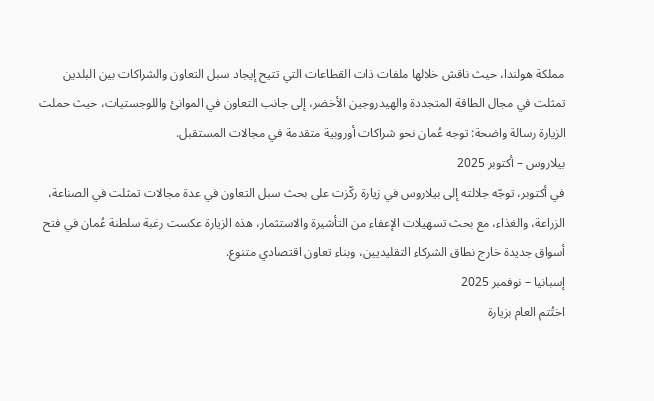مملكة هولندا، حيث ناقش خلالها ملفات ذات القطاعات التي تتيح إيجاد سبل التعاون والشراكات بين البلدين تمثلت في مجال الطاقة المتجددة والهيدروجين الأخضر، إلى جانب التعاون في الموانئ واللوجستيات، حيث حملت الزيارة رسالة واضحة: توجه عُمان نحو شراكات أوروبية متقدمة في مجالات المستقبل.
بيلاروس – أكتوبر 2025
في أكتوبر، توجّه جلالته إلى بيلاروس في زيارة ركّزت على بحث سبل التعاون في عدة مجالات تمثلت في الصناعة، الزراعة، والغذاء، مع بحث تسهيلات الإعفاء من التأشيرة والاستثمار، هذه الزيارة عكست رغبة سلطنة عُمان في فتح أسواق جديدة خارج نطاق الشركاء التقليديين، وبناء تعاون اقتصادي متنوع.
إسبانيا – نوفمبر 2025
اختُتم العام بزيارة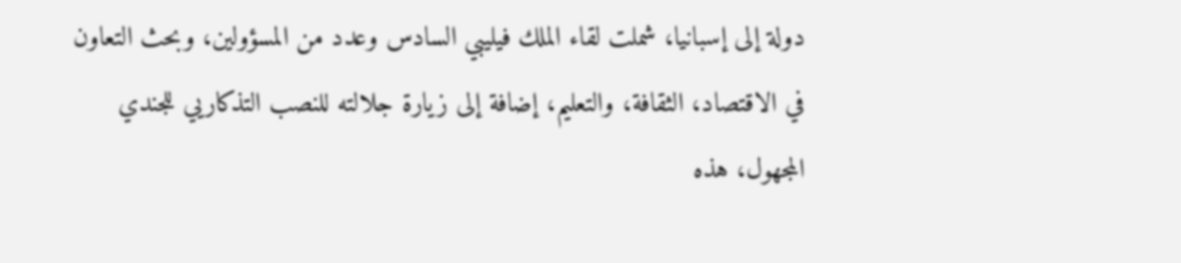دولة إلى إسبانيا، شملت لقاء الملك فيليبي السادس وعدد من المسؤولين، وبحث التعاون في الاقتصاد، الثقافة، والتعليم، إضافة إلى زيارة جلالته للنصب التذكاريي للجندي المجهول، هذه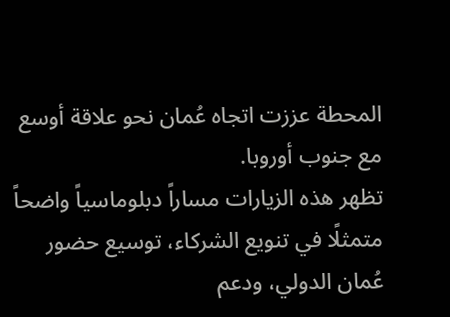المحطة عززت اتجاه عُمان نحو علاقة أوسع مع جنوب أوروبا.
تظهر هذه الزيارات مساراً دبلوماسياً واضحاً متمثلًا في تنويع الشركاء، توسيع حضور عُمان الدولي، ودعم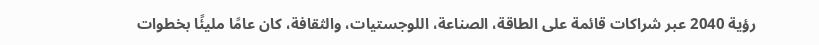رؤية 2040 عبر شراكات قائمة على الطاقة، الصناعة، اللوجستيات، والثقافة، كان عامًا مليئًا بخطوات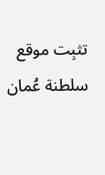تثبِت موقع سلطنة عُمان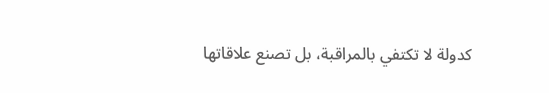كدولة لا تكتفي بالمراقبة، بل تصنع علاقاتها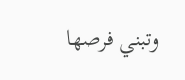وتبني فرصها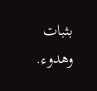بثبات وهدوء.